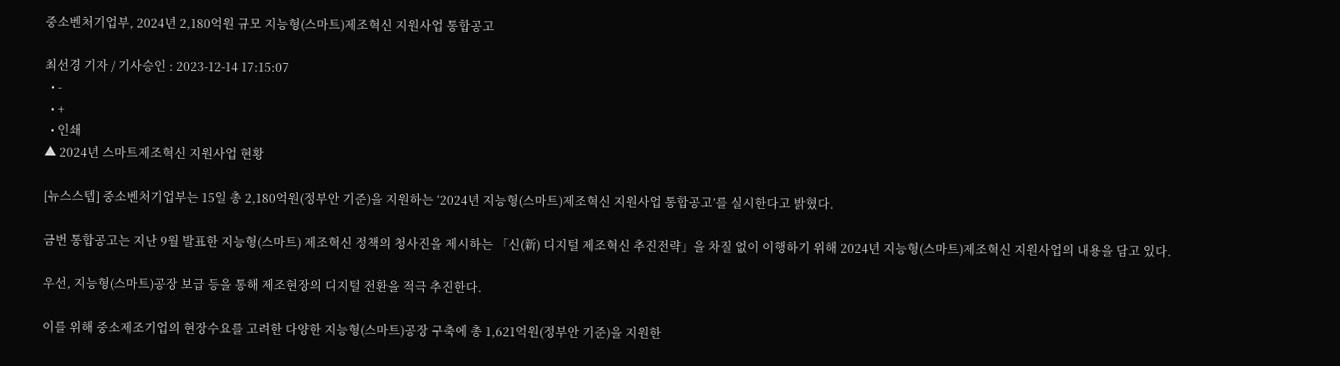중소벤처기업부, 2024년 2,180억원 규모 지능형(스마트)제조혁신 지원사업 통합공고

최선경 기자 / 기사승인 : 2023-12-14 17:15:07
  • -
  • +
  • 인쇄
▲ 2024년 스마트제조혁신 지원사업 현황

[뉴스스텝] 중소벤처기업부는 15일 총 2,180억원(정부안 기준)을 지원하는 ‘2024년 지능형(스마트)제조혁신 지원사업 통합공고’를 실시한다고 밝혔다.

금번 통합공고는 지난 9월 발표한 지능형(스마트) 제조혁신 정책의 청사진을 제시하는 「신(新) 디지털 제조혁신 추진전략」을 차질 없이 이행하기 위해 2024년 지능형(스마트)제조혁신 지원사업의 내용을 담고 있다.

우선, 지능형(스마트)공장 보급 등을 통해 제조현장의 디지털 전환을 적극 추진한다.

이를 위해 중소제조기업의 현장수요를 고려한 다양한 지능형(스마트)공장 구축에 총 1,621억원(정부안 기준)을 지원한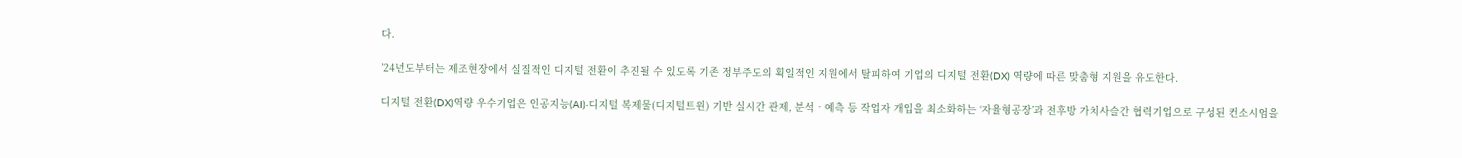다.

’24년도부터는 제조현장에서 실질적인 디지털 전환이 추진될 수 있도록 기존 정부주도의 획일적인 지원에서 탈피하여 기업의 디지털 전환(DX) 역량에 따른 맞춤형 지원을 유도한다.

디지털 전환(DX)역량 우수기업은 인공지능(AI)‧디지털 복제물(디지털트윈) 기반 실시간 관제, 분석‧예측 등 작업자 개입을 최소화하는 ‘자율형공장’과 전후방 가치사슬간 협력기업으로 구성된 컨소시엄을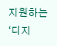지원하는 ‘디지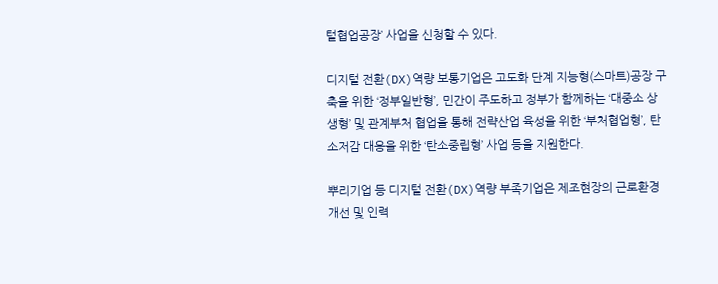털협업공장’ 사업을 신청할 수 있다.

디지털 전환(DX)역량 보통기업은 고도화 단계 지능형(스마트)공장 구축을 위한 ‘정부일반형’, 민간이 주도하고 정부가 함께하는 ‘대중소 상생형’ 및 관계부처 협업을 통해 전략산업 육성을 위한 ‘부처협업형’, 탄소저감 대응을 위한 ‘탄소중립형’ 사업 등을 지원한다.

뿌리기업 등 디지털 전환(DX)역량 부족기업은 제조현장의 근로환경 개선 및 인력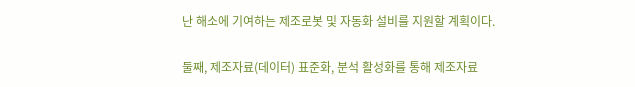난 해소에 기여하는 제조로봇 및 자동화 설비를 지원할 계획이다.

둘째, 제조자료(데이터) 표준화, 분석 활성화를 통해 제조자료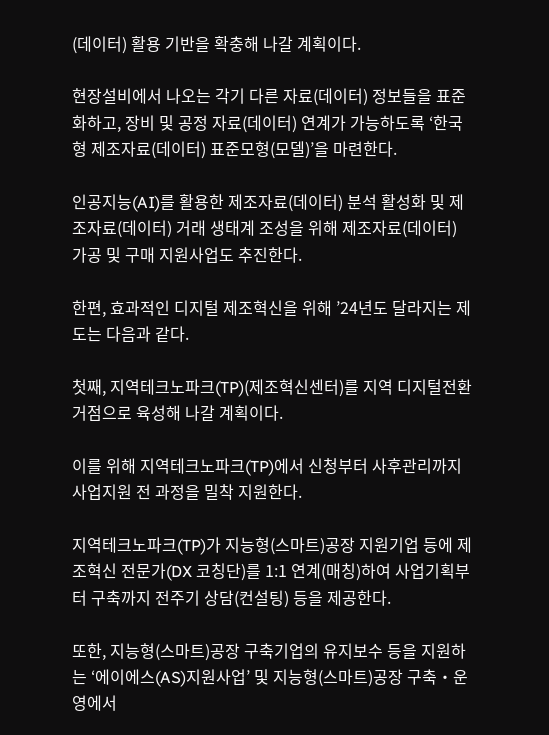(데이터) 활용 기반을 확충해 나갈 계획이다.

현장설비에서 나오는 각기 다른 자료(데이터) 정보들을 표준화하고, 장비 및 공정 자료(데이터) 연계가 가능하도록 ‘한국형 제조자료(데이터) 표준모형(모델)’을 마련한다.

인공지능(AI)를 활용한 제조자료(데이터) 분석 활성화 및 제조자료(데이터) 거래 생태계 조성을 위해 제조자료(데이터) 가공 및 구매 지원사업도 추진한다.

한편, 효과적인 디지털 제조혁신을 위해 ’24년도 달라지는 제도는 다음과 같다.

첫째, 지역테크노파크(TP)(제조혁신센터)를 지역 디지털전환 거점으로 육성해 나갈 계획이다.

이를 위해 지역테크노파크(TP)에서 신청부터 사후관리까지 사업지원 전 과정을 밀착 지원한다.

지역테크노파크(TP)가 지능형(스마트)공장 지원기업 등에 제조혁신 전문가(DX 코칭단)를 1:1 연계(매칭)하여 사업기획부터 구축까지 전주기 상담(컨설팅) 등을 제공한다.

또한, 지능형(스마트)공장 구축기업의 유지보수 등을 지원하는 ‘에이에스(AS)지원사업’ 및 지능형(스마트)공장 구축‧운영에서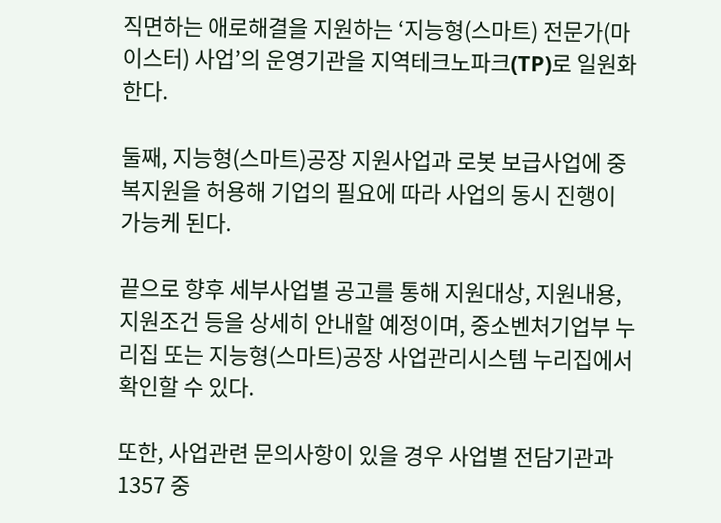직면하는 애로해결을 지원하는 ‘지능형(스마트) 전문가(마이스터) 사업’의 운영기관을 지역테크노파크(TP)로 일원화한다.

둘째, 지능형(스마트)공장 지원사업과 로봇 보급사업에 중복지원을 허용해 기업의 필요에 따라 사업의 동시 진행이 가능케 된다.

끝으로 향후 세부사업별 공고를 통해 지원대상, 지원내용, 지원조건 등을 상세히 안내할 예정이며, 중소벤처기업부 누리집 또는 지능형(스마트)공장 사업관리시스템 누리집에서 확인할 수 있다.

또한, 사업관련 문의사항이 있을 경우 사업별 전담기관과 1357 중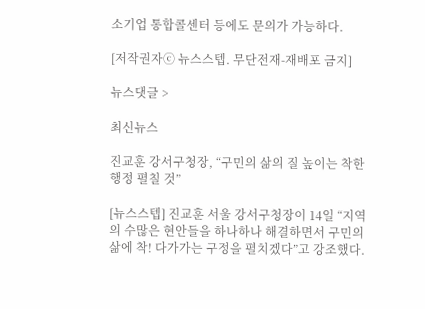소기업 통합콜센터 등에도 문의가 가능하다.

[저작권자ⓒ 뉴스스텝. 무단전재-재배포 금지]

뉴스댓글 >

최신뉴스

진교훈 강서구청장, “구민의 삶의 질 높이는 착한 행정 펼칠 것”

[뉴스스텝] 진교훈 서울 강서구청장이 14일 “지역의 수많은 현안들을 하나하나 해결하면서 구민의 삶에 착! 다가가는 구정을 펼치겠다”고 강조했다.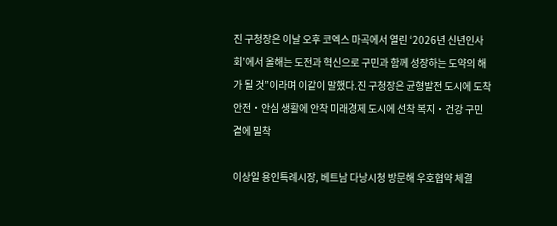진 구청장은 이날 오후 코엑스 마곡에서 열린 ‘2026년 신년인사회’에서 올해는 도전과 혁신으로 구민과 함께 성장하는 도약의 해가 될 것”이라며 이같이 말했다.진 구청장은 균형발전 도시에 도착 안전‧안심 생활에 안착 미래경제 도시에 선착 복지‧건강 구민 곁에 밀착

이상일 용인특례시장, 베트남 다낭시청 방문해 우호협약 체결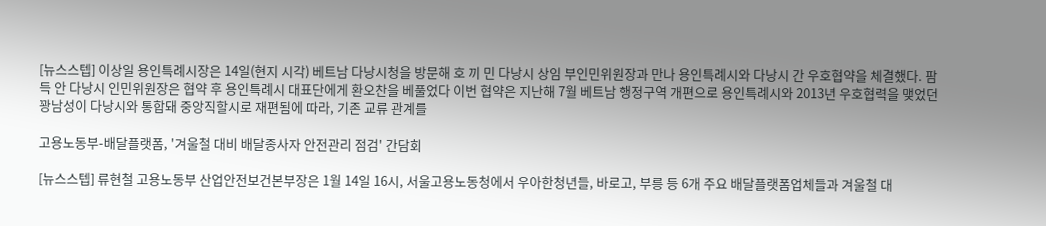[뉴스스텝] 이상일 용인특례시장은 14일(현지 시각) 베트남 다낭시청을 방문해 호 끼 민 다낭시 상임 부인민위원장과 만나 용인특례시와 다낭시 간 우호협약을 체결했다. 팜 득 안 다낭시 인민위원장은 협약 후 용인특례시 대표단에게 환오찬을 베풀었다 이번 협약은 지난해 7월 베트남 행정구역 개편으로 용인특례시와 2013년 우호협력을 맺었던 꽝남성이 다낭시와 통합돼 중앙직할시로 재편됨에 따라, 기존 교류 관계를

고용노동부-배달플랫폼, '겨울철 대비 배달종사자 안전관리 점검' 간담회

[뉴스스텝] 류현철 고용노동부 산업안전보건본부장은 1월 14일 16시, 서울고용노동청에서 우아한청년들, 바로고, 부릉 등 6개 주요 배달플랫폼업체들과 겨울철 대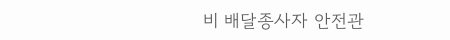비 배달종사자 안전관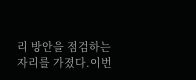리 방안을 점검하는 자리를 가졌다.이번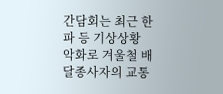간담회는 최근 한파 등 기상상황 악화로 겨울철 배달종사자의 교통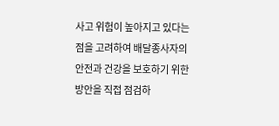사고 위험이 높아지고 있다는 점을 고려하여 배달종사자의 안전과 건강을 보호하기 위한 방안을 직접 점검하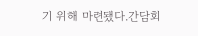기 위해 마련됐다.간담회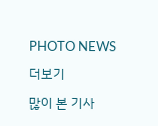PHOTO NEWS

더보기

많이 본 기사